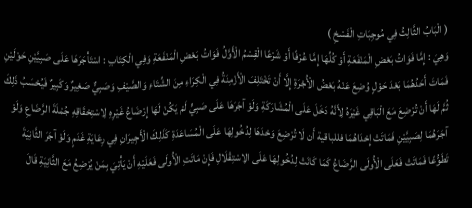( الْبَابُ الثَّالِثُ فِي مُوجِبَاتِ الْفَسْخِ )
وَهِيَ : إِمَّا فَوَاتُ بَعْضِ الْمَنْفَعَةِ أَوْ كُلِّهَا إِمَّا عُرْفًا أَوْ شَرْعًا الْقِسْمُ الْأَوَّلُ فَوَاتُ بَعْضِ الْمَنْفَعَةِ وَفِي الْكِتَابِ : اسْتَأْجَرَهَا عَلَى صَبِيَّيْنِ حَوْلَيْنِ فَمَاتَ أَحَدُهُمَا بَعْدَ حَوْلٍ وُضِعَ عَنْهُ بَعْضُ الْأُجْرَةِ إِلَّا أَنْ تَخْتَلِفَ الْأَزْمِنَةُ فِي الْكِرَاءِ مِنَ الشِّتَاءِ وَالصَّيْفِ وَصَبِيٌّ صَغِيرٌ وَكَبِيرٌ فَيُحْسَبُ ذَلِكَ ثُمَّ لَهَا أَنْ تُرْضِعَ مَعَ الْبَاقِي غَيْرَهُ لِأَنَّهُ دَخَلَ عَلَى الْمُشَارَكَةِ وَلَوْ آجَرَهَا عَلَى صَبِيٍّ لَمْ يَكُنْ لَهَا إِرْضَاعُ غَيْرِهِ لِاسْتِحْقَاقِهِ جُمْلَةَ الرَّضَاعِ وَلَوْ آجَرَهُمَا لِصَبِيَّيْنِ فَمَاتَتْ إِحْدَاهُمَا فللباقية أَن لَا تُرْضِعَ وَحْدَهَا لِدُخُولِهَا عَلَى الْمُسَاعَدَةِ كَذَلِكَ الْأَجِيرَانِ فِي رِعَايَةِ غَنَمٍ وَلَوْ آجَرَ الثَّانِيَةَ تَطَوُّعًا فَمَاتَتْ فَعَلَى الْأُولَى الرَّضَاعُ كَمَا كَانَتْ لِدُخُولِهَا عَلَى الِاسْتِقْلَالِ فَإِنْ مَاتَتِ الْأُولَى فَعَلَيْهِ أَنْ يَأْتِيَ بِمَنْ يُرْضِعُ مَعَ الثَّانِيَةِ قَالَ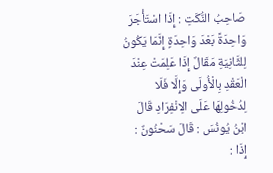صَاحِبُ النُّكَتِ : إِذَا اسْتَأْجَرَ وَاحِدَةً بَعْدَ وَاحِدَةٍ إِنَّمَا يَكُونُ لِلثَّانِيَةِ مَقَالٌ إِذَا عَلِمَتْ عِنْدَ الْعَقْدِ بِالْأُولَى وَإِلَّا فَلَا لِدُخُولِهَا عَلَى الِانْفِرَادِ قَالَ ابْنُ يُونُسَ : قَالَ سَحْنُونٌ : إِذَا :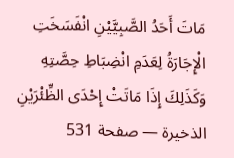مَاتَ أَحَدُ الصَّبِيَّيْنِ انْفَسَخَتِ الْإِجَارَةُ لِعَدَمِ انْضِبَاطِ حِصَّتِهِ وَكَذَلِكَ إِذَا مَاتَتْ إِحْدَى الظِّئْرَيْنِ
الذخيرة — صفحة 531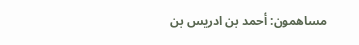مساهمون: أحمد بن ادريس بن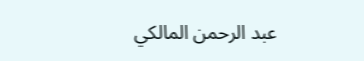عبد الرحمن المالكي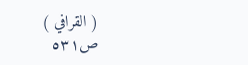( القرافي )
ص٥٣١